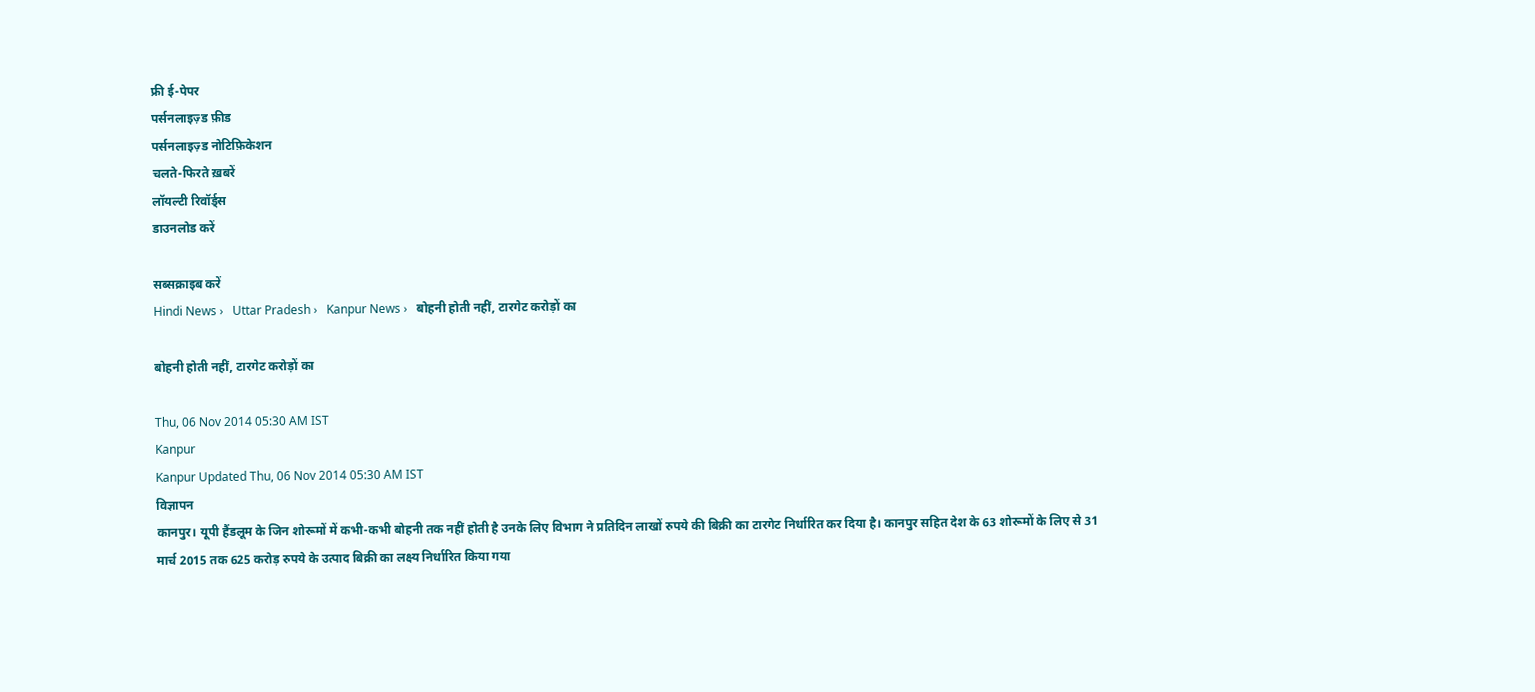फ्री ई-पेपर
पर्सनलाइज़्ड फ़ीड
पर्सनलाइज़्ड नोटिफ़िकेशन
चलते-फिरते ख़बरें
लॉयल्टी रिवॉर्ड्स
डाउनलोड करें

सब्सक्राइब करें
Hindi News ›   Uttar Pradesh ›   Kanpur News ›   बोहनी होती नहीं, टारगेट करोड़ों का

बोहनी होती नहीं, टारगेट करोड़ों का

Thu, 06 Nov 2014 05:30 AM IST
Kanpur
Kanpur Updated Thu, 06 Nov 2014 05:30 AM IST
विज्ञापन
कानपुर। यूपी हैंडलूम के जिन शोरूमों में कभी-कभी बोहनी तक नहीं होती है उनके लिए विभाग ने प्रतिदिन लाखों रुपये की बिक्री का टारगेट निर्धारित कर दिया है। कानपुर सहित देश के 63 शोरूमों के लिए से 31 मार्च 2015 तक 625 करोड़ रुपये के उत्पाद बिक्री का लक्ष्य निर्धारित किया गया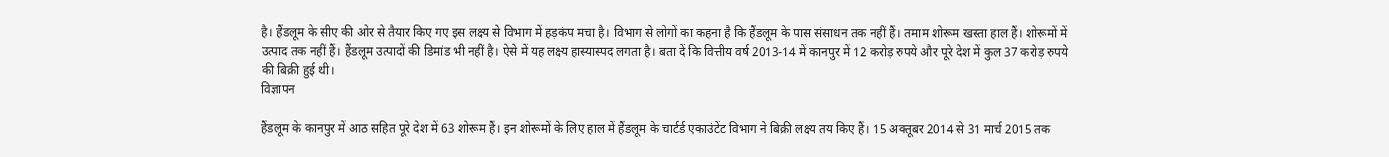है। हैंडलूम के सीए की ओर से तैयार किए गए इस लक्ष्य से विभाग में हड़कंप मचा है। विभाग से लोगों का कहना है कि हैंडलूम के पास संसाधन तक नहीं हैं। तमाम शोरूम खस्ता हाल हैं। शोरूमों में उत्पाद तक नहीं हैं। हैंडलूम उत्पादों की डिमांड भी नहीं है। ऐसे में यह लक्ष्य हास्यास्पद लगता है। बता दें कि वित्तीय वर्ष 2013-14 में कानपुर में 12 करोड़ रुपये और पूरे देश में कुल 37 करोड़ रुपये की बिक्री हुई थी।
विज्ञापन

हैंडलूम के कानपुर में आठ सहित पूरे देश में 63 शोरूम हैं। इन शोरूमों के लिए हाल में हैंडलूम के चार्टर्ड एकाउंटेंट विभाग ने बिक्री लक्ष्य तय किए हैं। 15 अक्तूबर 2014 से 31 मार्च 2015 तक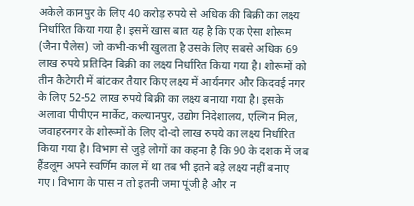अकेले कानपुर के लिए 40 करोड़ रुपये से अधिक की बिक्री का लक्ष्य निर्धारित किया गया है। इसमें खास बात यह है कि एक ऐसा शोरूम (जैना पैलेस) जो कभी-कभी खुलता है उसके लिए सबसे अधिक 69 लाख रुपये प्रतिदिन बिक्री का लक्ष्य निर्धारित किया गया है। शोरूमों को तीन कैटेगरी में बांटकर तैयार किए लक्ष्य में आर्यनगर और किदवई नगर के लिए 52-52 लाख रुपये बिक्री का लक्ष्य बनाया गया है। इसके अलावा पीपीएन मार्केट, कल्यानपुर, उद्योग निदेशालय, एल्गिन मिल, जवाहरनगर के शोरूमों के लिए दो-दो लाख रुपये का लक्ष्य निर्धारित किया गया है। विभाग से जुड़े लोगों का कहना है कि 90 के दशक में जब हैंडलूम अपने स्वर्णिम काल में था तब भी इतने बड़े लक्ष्य नहीं बनाए गए। विभाग के पास न तो इतनी जमा पूंजी है और न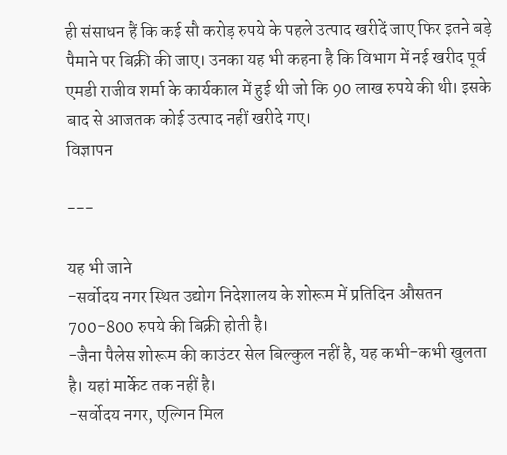ही संसाधन हैं कि कई सौ करोड़ रुपये के पहले उत्पाद खरीदें जाए फिर इतने बड़े पैमाने पर बिक्री की जाए। उनका यह भी कहना है कि विभाग में नई खरीद पूर्व एमडी राजीव शर्मा के कार्यकाल में हुई थी जो कि 90 लाख रुपये की थी। इसके बाद से आजतक कोई उत्पाद नहीं खरीदे गए।
विज्ञापन

---

यह भी जाने
-सर्वोदय नगर स्थित उद्योग निदेशालय के शोरूम में प्रतिदिन औसतन 700-800 रुपये की बिक्री होती है।
-जैना पैलेस शोरूम की काउंटर सेल बिल्कुल नहीं है, यह कभी-कभी खुलता है। यहां मार्केट तक नहीं है।
-सर्वोदय नगर, एल्गिन मिल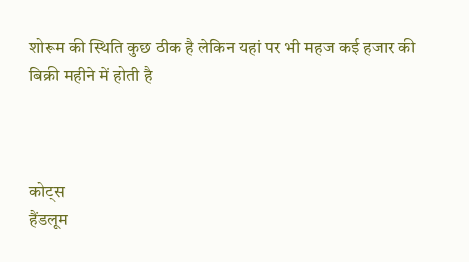शोरूम की स्थिति कुछ ठीक है लेकिन यहां पर भी महज कई हजार की बिक्री महीने में होती है



कोट्स
हैंडलूम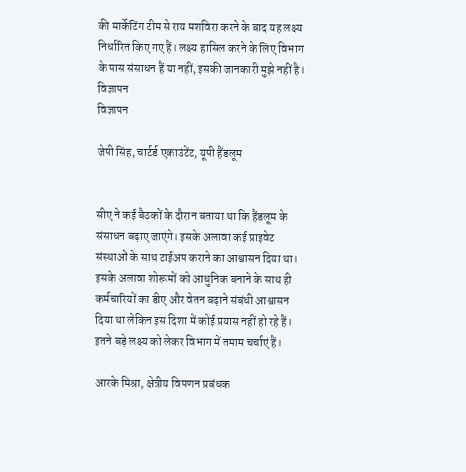की मार्केटिंग टीम से राय मशविरा करने के बाद यह लक्ष्य निर्धारित किए गए हैं। लक्ष्य हासिल करने के लिए विभाग के पास संसाधन हैं या नहीं, इसकी जानकारी मुझे नहीं है।
विज्ञापन
विज्ञापन

जेपी सिंह, चार्टर्ड एकाउंटेंट, यूपी हैंडलूम


सीए ने कई बैठकों के दौरान बताया था कि हैंडलूम के संसाधन बढ़ाए जाएंगे। इसके अलावा कई प्राइवेट संस्थाओं के साथ टाईअप कराने का आश्वासन दिया था। इसके अलावा शोरूमों को आधुनिक बनाने के साथ ही कर्मचारियों का डीए और वेतन बढ़ाने संबंधी आश्वासन दिया था लेकिन इस दिशा में कोई प्रयास नहीं हो रहे हैं। इतने बड़े लक्ष्य को लेकर विभाग में तमाम चर्चाएं हैं।

आरके मिश्रा, क्षेत्रीय विपणन प्रबंधक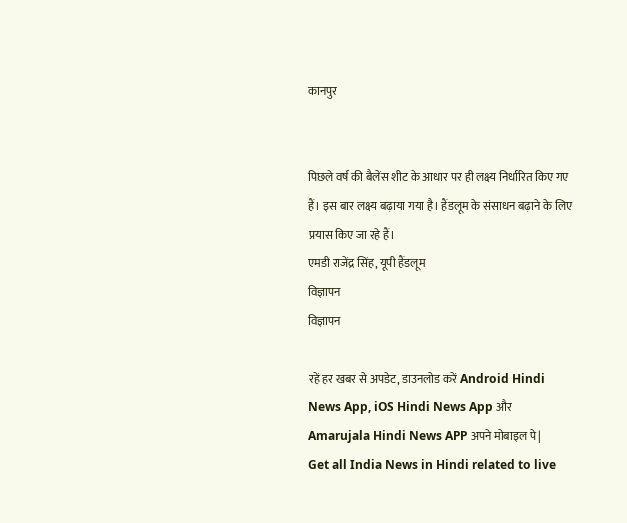कानपुर


पिछले वर्ष की बैलेंस शीट के आधार पर ही लक्ष्य निर्धारित किए गए हैं। इस बार लक्ष्य बढ़ाया गया है। हैंडलूम के संसाधन बढ़ाने के लिए प्रयास किए जा रहे हैं।
एमडी राजेंद्र सिंह, यूपी हैंडलूम
विज्ञापन
विज्ञापन

रहें हर खबर से अपडेट, डाउनलोड करें Android Hindi News App, iOS Hindi News App और Amarujala Hindi News APP अपने मोबाइल पे|
Get all India News in Hindi related to live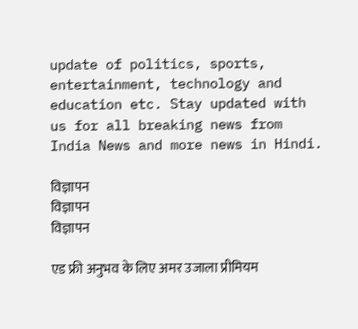update of politics, sports, entertainment, technology and education etc. Stay updated with us for all breaking news from India News and more news in Hindi.

विज्ञापन
विज्ञापन
विज्ञापन

एड फ्री अनुभव के लिए अमर उजाला प्रीमियम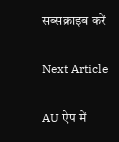सब्सक्राइब करें

Next Article

AU ऐप में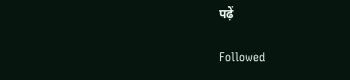पढ़ें

Followed